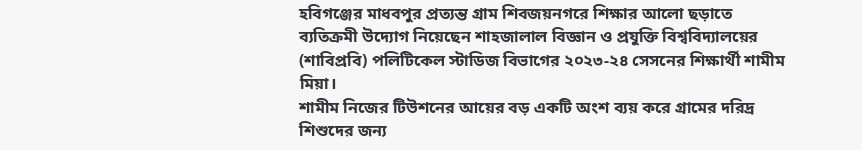হবিগঞ্জের মাধবপুর প্রত্যন্ত গ্রাম শিবজয়নগরে শিক্ষার আলো ছড়াতে ব্যতিক্রমী উদ্যোগ নিয়েছেন শাহজালাল বিজ্ঞান ও প্রযুক্তি বিশ্ববিদ্যালয়ের (শাবিপ্রবি) পলিটিকেল স্টাডিজ বিভাগের ২০২৩-২৪ সেসনের শিক্ষার্থী শামীম মিয়া।
শামীম নিজের টিউশনের আয়ের বড় একটি অংশ ব্যয় করে গ্রামের দরিদ্র শিশুদের জন্য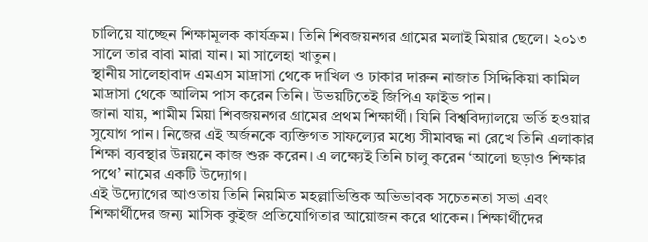চালিয়ে যাচ্ছেন শিক্ষামূলক কার্যক্রম। তিনি শিবজয়নগর গ্রামের মলাই মিয়ার ছেলে। ২০১৩ সালে তার বাবা মারা যান। মা সালেহা খাতুন।
স্থানীয় সালেহাবাদ এমএস মাদ্রাসা থেকে দাখিল ও ঢাকার দারুন নাজাত সিদ্দিকিয়া কামিল মাদ্রাসা থেকে আলিম পাস করেন তিনি। উভয়টিতেই জিপিএ ফাইভ পান।
জানা যায়, শামীম মিয়া শিবজয়নগর গ্রামের প্রথম শিক্ষার্থী। যিনি বিশ্ববিদ্যালয়ে ভর্তি হওয়ার সুযোগ পান। নিজের এই অর্জনকে ব্যক্তিগত সাফল্যের মধ্যে সীমাবদ্ধ না রেখে তিনি এলাকার শিক্ষা ব্যবস্থার উন্নয়নে কাজ শুরু করেন। এ লক্ষ্যেই তিনি চালু করেন ‘আলো ছড়াও শিক্ষার পথে’ নামের একটি উদ্যোগ।
এই উদ্যোগের আওতায় তিনি নিয়মিত মহল্লাভিত্তিক অভিভাবক সচেতনতা সভা এবং শিক্ষার্থীদের জন্য মাসিক কুইজ প্রতিযোগিতার আয়োজন করে থাকেন। শিক্ষার্থীদের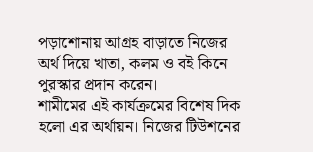পড়াশোনায় আগ্রহ বাড়াতে নিজের অর্থ দিয়ে খাতা, কলম ও বই কিনে পুরস্কার প্রদান করেন।
শামীমের এই কার্যক্রমের বিশেষ দিক হলো এর অর্থায়ন। নিজের টিউশনের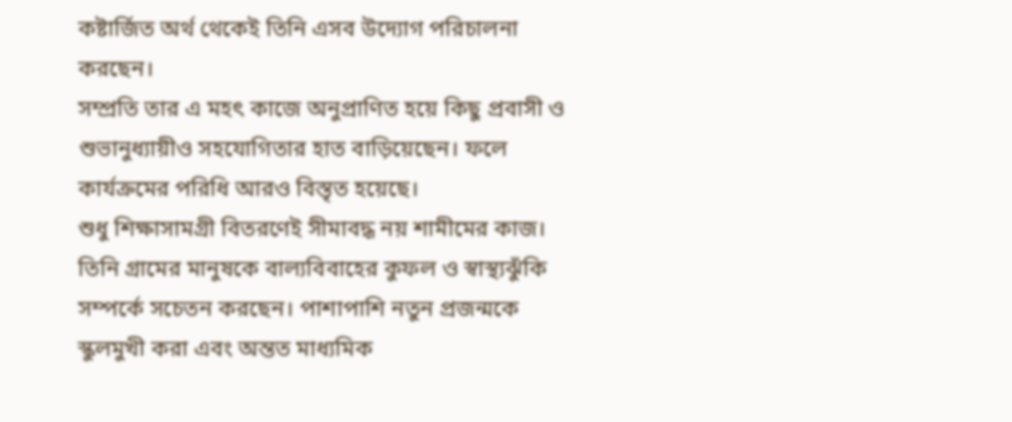কষ্টার্জিত অর্থ থেকেই তিনি এসব উদ্যোগ পরিচালনা করছেন।
সম্প্রতি তার এ মহৎ কাজে অনুপ্রাণিত হয়ে কিছু প্রবাসী ও শুভানুধ্যায়ীও সহযোগিতার হাত বাড়িয়েছেন। ফলে কার্যক্রমের পরিধি আরও বিস্তৃত হয়েছে।
শুধু শিক্ষাসামগ্রী বিতরণেই সীমাবদ্ধ নয় শামীমের কাজ। তিনি গ্রামের মানুষকে বাল্যবিবাহের কুফল ও স্বাস্থ্যঝুঁকি সম্পর্কে সচেতন করছেন। পাশাপাশি নতুন প্রজন্মকে স্কুলমুখী করা এবং অন্তত মাধ্যমিক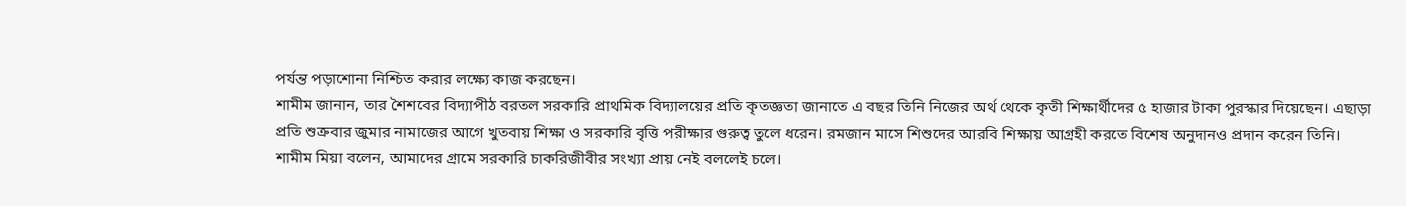পর্যন্ত পড়াশোনা নিশ্চিত করার লক্ষ্যে কাজ করছেন।
শামীম জানান, তার শৈশবের বিদ্যাপীঠ বরতল সরকারি প্রাথমিক বিদ্যালয়ের প্রতি কৃতজ্ঞতা জানাতে এ বছর তিনি নিজের অর্থ থেকে কৃতী শিক্ষার্থীদের ৫ হাজার টাকা পুরস্কার দিয়েছেন। এছাড়া প্রতি শুক্রবার জুমার নামাজের আগে খুতবায় শিক্ষা ও সরকারি বৃত্তি পরীক্ষার গুরুত্ব তুলে ধরেন। রমজান মাসে শিশুদের আরবি শিক্ষায় আগ্রহী করতে বিশেষ অনুদানও প্রদান করেন তিনি।
শামীম মিয়া বলেন, আমাদের গ্রামে সরকারি চাকরিজীবীর সংখ্যা প্রায় নেই বললেই চলে।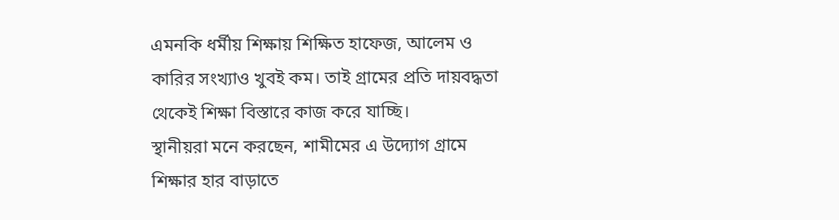এমনকি ধর্মীয় শিক্ষায় শিক্ষিত হাফেজ, আলেম ও কারির সংখ্যাও খুবই কম। তাই গ্রামের প্রতি দায়বদ্ধতা থেকেই শিক্ষা বিস্তারে কাজ করে যাচ্ছি।
স্থানীয়রা মনে করছেন, শামীমের এ উদ্যোগ গ্রামে শিক্ষার হার বাড়াতে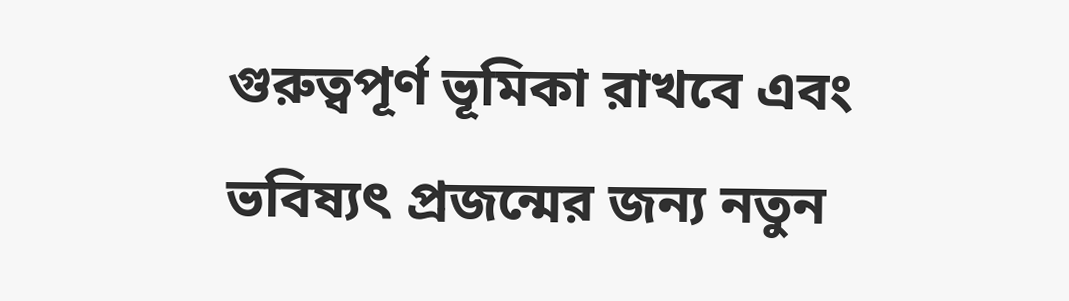গুরুত্বপূর্ণ ভূমিকা রাখবে এবং ভবিষ্যৎ প্রজন্মের জন্য নতুন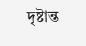দৃষ্টান্ত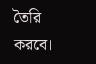তৈরি করবে।